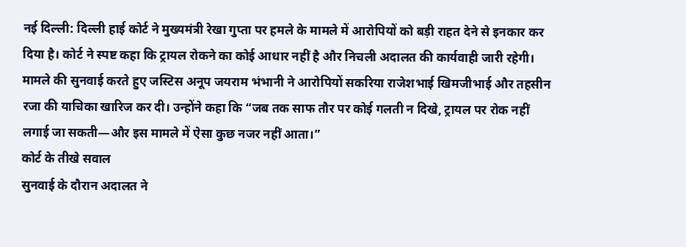नई दिल्ली: दिल्ली हाई कोर्ट ने मुख्यमंत्री रेखा गुप्ता पर हमले के मामले में आरोपियों को बड़ी राहत देने से इनकार कर दिया है। कोर्ट ने स्पष्ट कहा कि ट्रायल रोकने का कोई आधार नहीं है और निचली अदालत की कार्यवाही जारी रहेगी।
मामले की सुनवाई करते हुए जस्टिस अनूप जयराम भंभानी ने आरोपियों सकरिया राजेशभाई खिमजीभाई और तहसीन रजा की याचिका खारिज कर दी। उन्होंने कहा कि “जब तक साफ तौर पर कोई गलती न दिखे, ट्रायल पर रोक नहीं लगाई जा सकती—और इस मामले में ऐसा कुछ नजर नहीं आता।”
कोर्ट के तीखे सवाल
सुनवाई के दौरान अदालत ने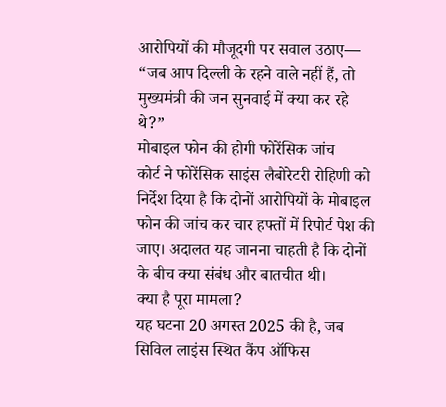आरोपियों की मौजूदगी पर सवाल उठाए—
“जब आप दिल्ली के रहने वाले नहीं हैं, तो मुख्यमंत्री की जन सुनवाई में क्या कर रहे थे?”
मोबाइल फोन की होगी फोरेंसिक जांच
कोर्ट ने फोरेंसिक साइंस लैबोरेटरी रोहिणी को निर्देश दिया है कि दोनों आरोपियों के मोबाइल फोन की जांच कर चार हफ्तों में रिपोर्ट पेश की जाए। अदालत यह जानना चाहती है कि दोनों के बीच क्या संबंध और बातचीत थी।
क्या है पूरा मामला?
यह घटना 20 अगस्त 2025 की है, जब सिविल लाइंस स्थित कैंप ऑफिस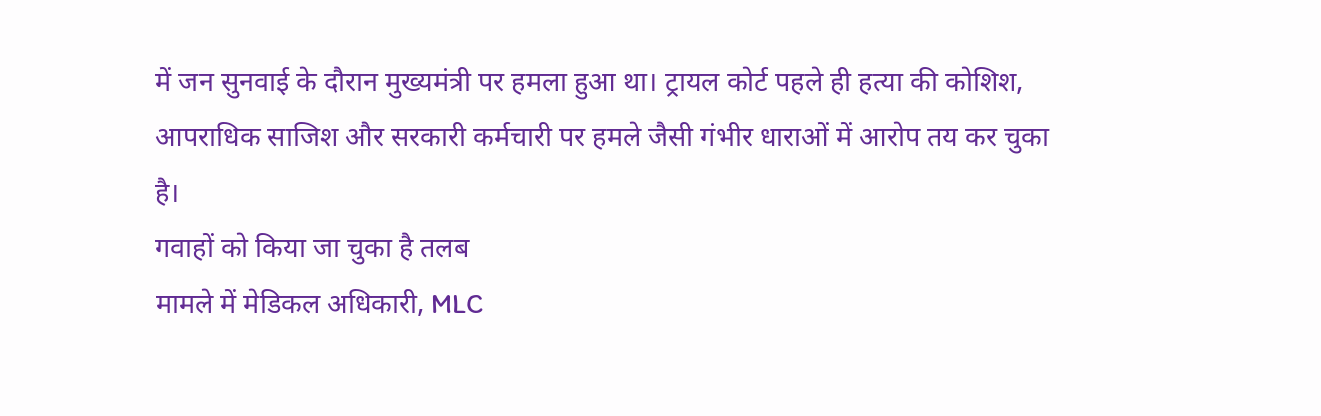में जन सुनवाई के दौरान मुख्यमंत्री पर हमला हुआ था। ट्रायल कोर्ट पहले ही हत्या की कोशिश, आपराधिक साजिश और सरकारी कर्मचारी पर हमले जैसी गंभीर धाराओं में आरोप तय कर चुका है।
गवाहों को किया जा चुका है तलब
मामले में मेडिकल अधिकारी, MLC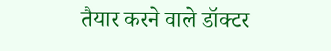तैयार करने वाले डॉक्टर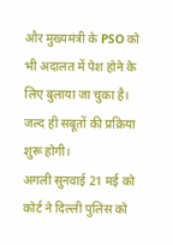और मुख्यमंत्री के PSO को भी अदालत में पेश होने के लिए बुलाया जा चुका है। जल्द ही सबूतों की प्रक्रिया शुरू होगी।
अगली सुनवाई 21 मई को
कोर्ट ने दिल्ली पुलिस को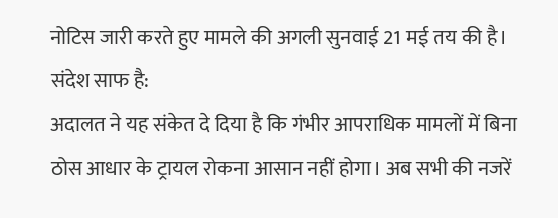नोटिस जारी करते हुए मामले की अगली सुनवाई 21 मई तय की है।
संदेश साफ है:
अदालत ने यह संकेत दे दिया है कि गंभीर आपराधिक मामलों में बिना ठोस आधार के ट्रायल रोकना आसान नहीं होगा। अब सभी की नजरें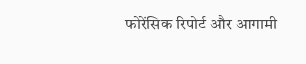फोरेंसिक रिपोर्ट और आगामी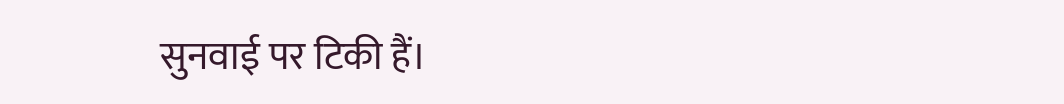सुनवाई पर टिकी हैं।